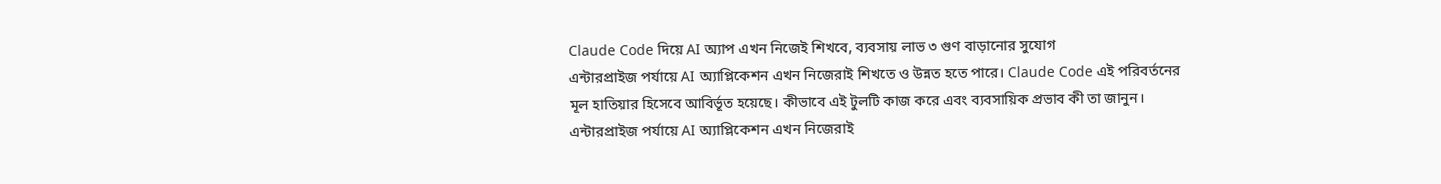Claude Code দিয়ে AI অ্যাপ এখন নিজেই শিখবে, ব্যবসায় লাভ ৩ গুণ বাড়ানোর সুযোগ
এন্টারপ্রাইজ পর্যায়ে AI অ্যাপ্লিকেশন এখন নিজেরাই শিখতে ও উন্নত হতে পারে। Claude Code এই পরিবর্তনের মূল হাতিয়ার হিসেবে আবির্ভূত হয়েছে। কীভাবে এই টুলটি কাজ করে এবং ব্যবসায়িক প্রভাব কী তা জানুন।
এন্টারপ্রাইজ পর্যায়ে AI অ্যাপ্লিকেশন এখন নিজেরাই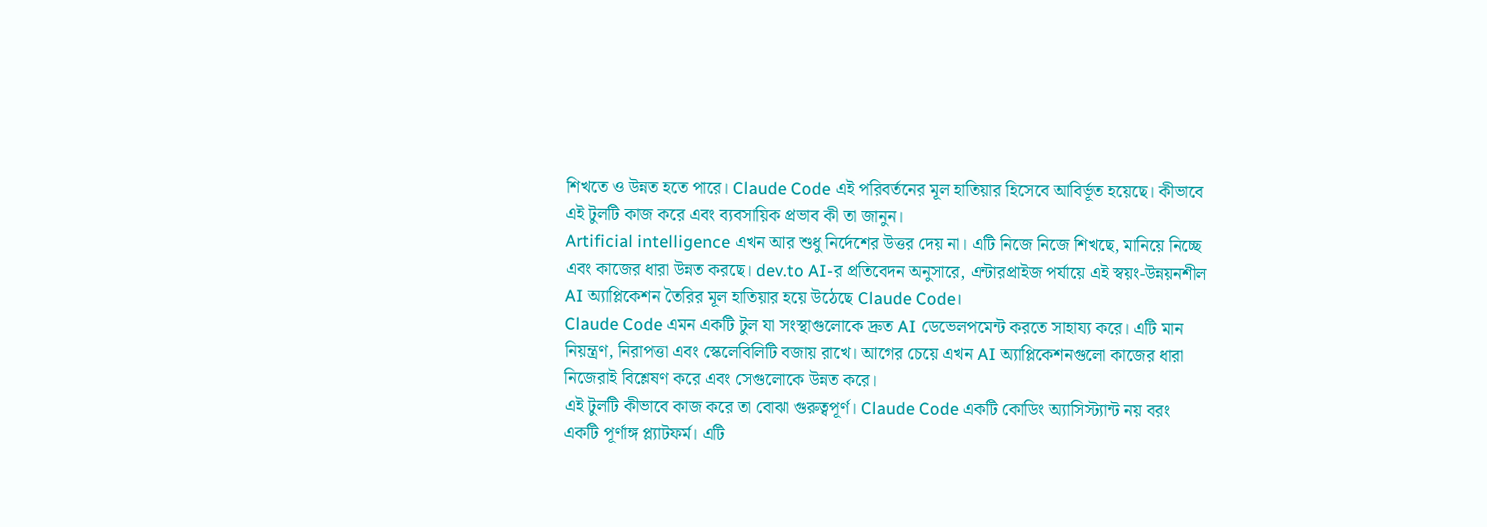শিখতে ও উন্নত হতে পারে। Claude Code এই পরিবর্তনের মূল হাতিয়ার হিসেবে আবির্ভূত হয়েছে। কীভাবে এই টুলটি কাজ করে এবং ব্যবসায়িক প্রভাব কী তা জানুন।
Artificial intelligence এখন আর শুধু নির্দেশের উত্তর দেয় না। এটি নিজে নিজে শিখছে, মানিয়ে নিচ্ছে এবং কাজের ধারা উন্নত করছে। dev.to AI-র প্রতিবেদন অনুসারে, এন্টারপ্রাইজ পর্যায়ে এই স্বয়ং-উন্নয়নশীল AI অ্যাপ্লিকেশন তৈরির মূল হাতিয়ার হয়ে উঠেছে Claude Code।
Claude Code এমন একটি টুল যা সংস্থাগুলোকে দ্রুত AI ডেভেলপমেন্ট করতে সাহায্য করে। এটি মান নিয়ন্ত্রণ, নিরাপত্তা এবং স্কেলেবিলিটি বজায় রাখে। আগের চেয়ে এখন AI অ্যাপ্লিকেশনগুলো কাজের ধারা নিজেরাই বিশ্লেষণ করে এবং সেগুলোকে উন্নত করে।
এই টুলটি কীভাবে কাজ করে তা বোঝা গুরুত্বপূর্ণ। Claude Code একটি কোডিং অ্যাসিস্ট্যান্ট নয় বরং একটি পূর্ণাঙ্গ প্ল্যাটফর্ম। এটি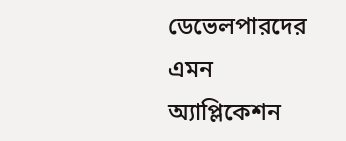ডেভেলপারদের এমন অ্যাপ্লিকেশন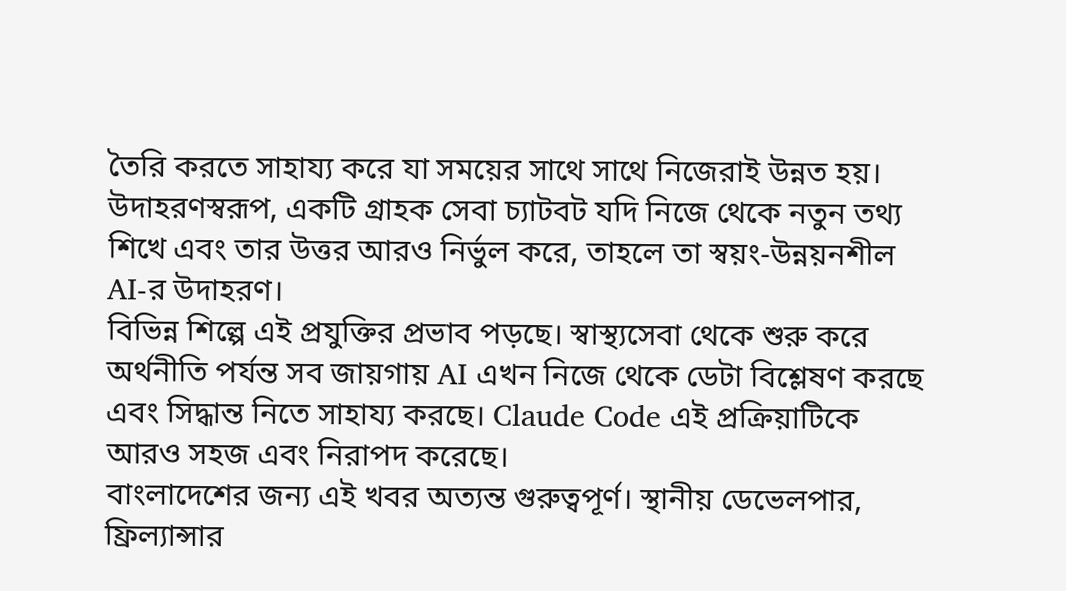তৈরি করতে সাহায্য করে যা সময়ের সাথে সাথে নিজেরাই উন্নত হয়। উদাহরণস্বরূপ, একটি গ্রাহক সেবা চ্যাটবট যদি নিজে থেকে নতুন তথ্য শিখে এবং তার উত্তর আরও নির্ভুল করে, তাহলে তা স্বয়ং-উন্নয়নশীল AI-র উদাহরণ।
বিভিন্ন শিল্পে এই প্রযুক্তির প্রভাব পড়ছে। স্বাস্থ্যসেবা থেকে শুরু করে অর্থনীতি পর্যন্ত সব জায়গায় AI এখন নিজে থেকে ডেটা বিশ্লেষণ করছে এবং সিদ্ধান্ত নিতে সাহায্য করছে। Claude Code এই প্রক্রিয়াটিকে আরও সহজ এবং নিরাপদ করেছে।
বাংলাদেশের জন্য এই খবর অত্যন্ত গুরুত্বপূর্ণ। স্থানীয় ডেভেলপার, ফ্রিল্যান্সার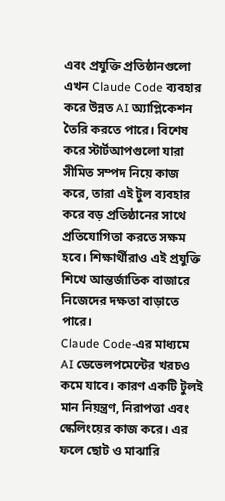এবং প্রযুক্তি প্রতিষ্ঠানগুলো এখন Claude Code ব্যবহার করে উন্নত AI অ্যাপ্লিকেশন তৈরি করতে পারে। বিশেষ করে স্টার্টআপগুলো যারা সীমিত সম্পদ নিয়ে কাজ করে, তারা এই টুল ব্যবহার করে বড় প্রতিষ্ঠানের সাথে প্রতিযোগিতা করতে সক্ষম হবে। শিক্ষার্থীরাও এই প্রযুক্তি শিখে আন্তর্জাতিক বাজারে নিজেদের দক্ষতা বাড়াতে পারে।
Claude Code-এর মাধ্যমে AI ডেভেলপমেন্টের খরচও কমে যাবে। কারণ একটি টুলই মান নিয়ন্ত্রণ, নিরাপত্তা এবং স্কেলিংয়ের কাজ করে। এর ফলে ছোট ও মাঝারি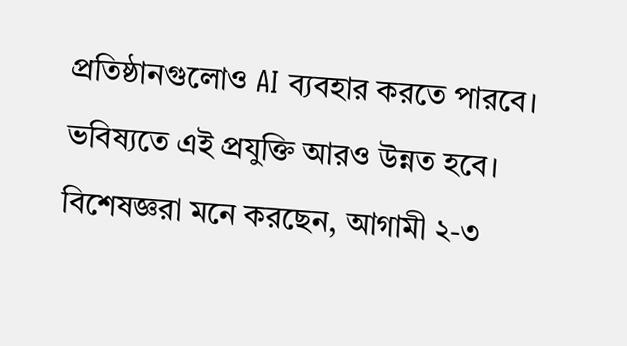প্রতিষ্ঠানগুলোও AI ব্যবহার করতে পারবে।
ভবিষ্যতে এই প্রযুক্তি আরও উন্নত হবে। বিশেষজ্ঞরা মনে করছেন, আগামী ২-৩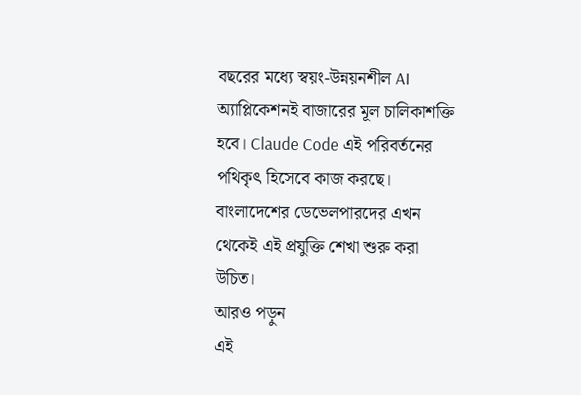বছরের মধ্যে স্বয়ং-উন্নয়নশীল AI অ্যাপ্লিকেশনই বাজারের মূল চালিকাশক্তি হবে। Claude Code এই পরিবর্তনের পথিকৃৎ হিসেবে কাজ করছে। বাংলাদেশের ডেভেলপারদের এখন থেকেই এই প্রযুক্তি শেখা শুরু করা উচিত।
আরও পড়ুন
এই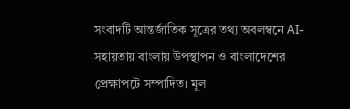সংবাদটি আন্তর্জাতিক সূত্রের তথ্য অবলম্বনে AI-সহায়তায় বাংলায় উপস্থাপন ও বাংলাদেশের প্রেক্ষাপটে সম্পাদিত। মূল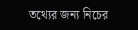তথ্যের জন্য নিচের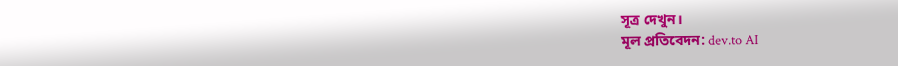সূত্র দেখুন।
মূল প্রতিবেদন: dev.to AI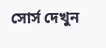সোর্স দেখুন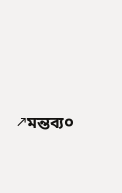↗মন্তব্য০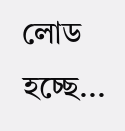লোড হচ্ছে...